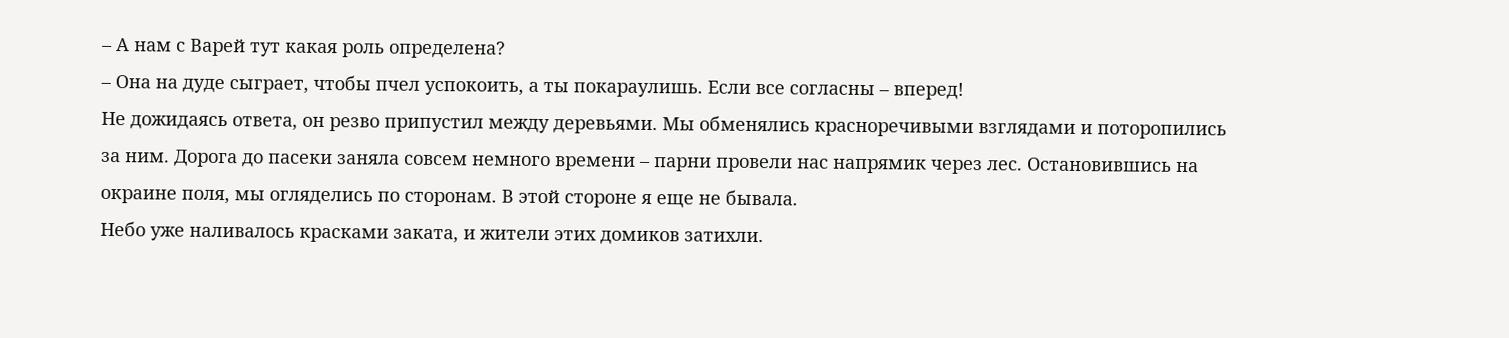– А нам с Варей тут какая роль определена?
– Она на дуде сыграет, чтобы пчел успокоить, а ты покараулишь. Если все согласны – вперед!
Не дожидаясь ответа, он резво припустил между деревьями. Мы обменялись красноречивыми взглядами и поторопились за ним. Дорога до пасеки заняла совсем немного времени – парни провели нас напрямик через лес. Остановившись на окраине поля, мы огляделись по сторонам. В этой стороне я еще не бывала.
Небо уже наливалось красками заката, и жители этих домиков затихли.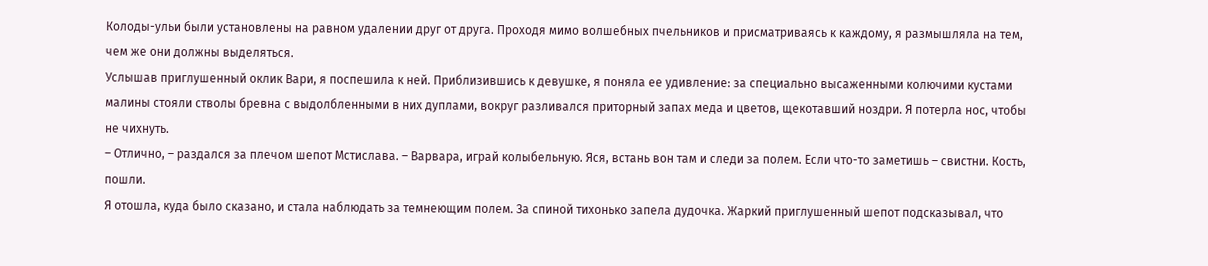Колоды-ульи были установлены на равном удалении друг от друга. Проходя мимо волшебных пчельников и присматриваясь к каждому, я размышляла на тем, чем же они должны выделяться.
Услышав приглушенный оклик Вари, я поспешила к ней. Приблизившись к девушке, я поняла ее удивление: за специально высаженными колючими кустами малины стояли стволы бревна с выдолбленными в них дуплами, вокруг разливался приторный запах меда и цветов, щекотавший ноздри. Я потерла нос, чтобы не чихнуть.
– Отлично, – раздался за плечом шепот Мстислава. – Варвара, играй колыбельную. Яся, встань вон там и следи за полем. Если что-то заметишь – свистни. Кость, пошли.
Я отошла, куда было сказано, и стала наблюдать за темнеющим полем. За спиной тихонько запела дудочка. Жаркий приглушенный шепот подсказывал, что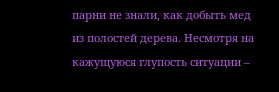парни не знали, как добыть мед из полостей дерева. Несмотря на кажущуюся глупость ситуации –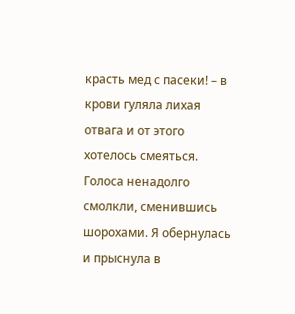красть мед с пасеки! – в крови гуляла лихая отвага и от этого хотелось смеяться.
Голоса ненадолго смолкли, сменившись шорохами. Я обернулась и прыснула в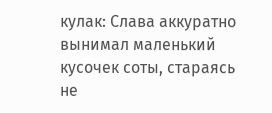кулак: Слава аккуратно вынимал маленький кусочек соты, стараясь не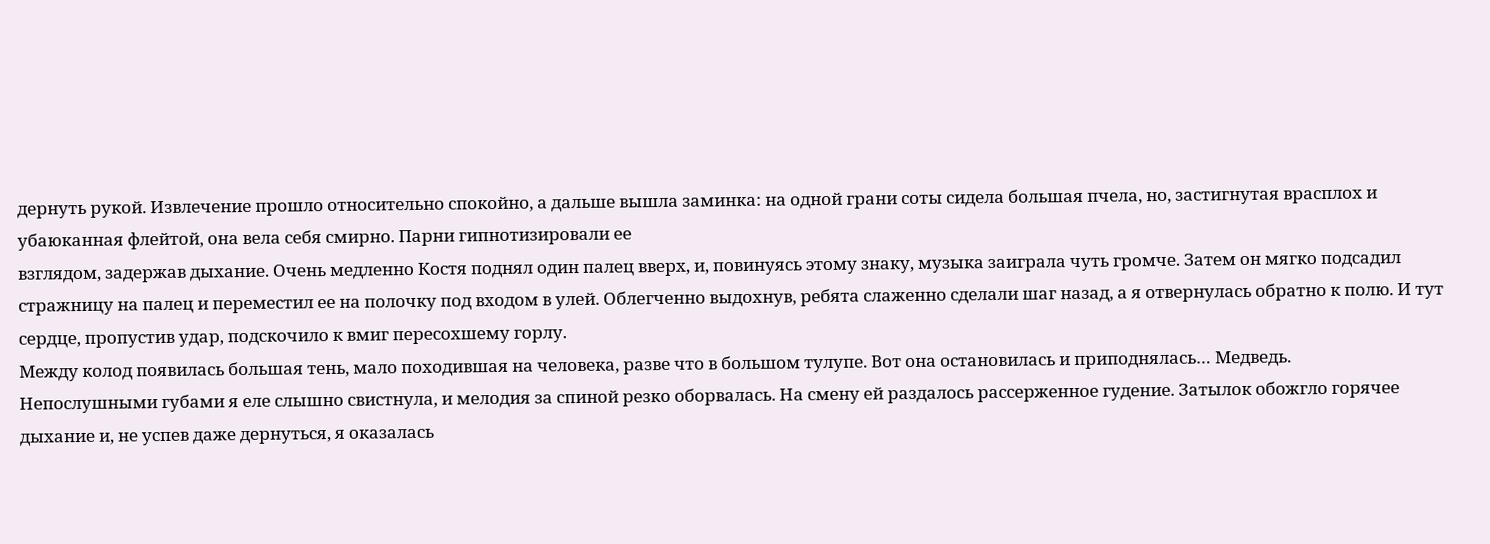дернуть рукой. Извлечение прошло относительно спокойно, а дальше вышла заминка: на одной грани соты сидела большая пчела, но, застигнутая врасплох и убаюканная флейтой, она вела себя смирно. Парни гипнотизировали ее
взглядом, задержав дыхание. Очень медленно Костя поднял один палец вверх, и, повинуясь этому знаку, музыка заиграла чуть громче. Затем он мягко подсадил стражницу на палец и переместил ее на полочку под входом в улей. Облегченно выдохнув, ребята слаженно сделали шаг назад, а я отвернулась обратно к полю. И тут сердце, пропустив удар, подскочило к вмиг пересохшему горлу.
Между колод появилась большая тень, мало походившая на человека, разве что в большом тулупе. Вот она остановилась и приподнялась… Медведь.
Непослушными губами я еле слышно свистнула, и мелодия за спиной резко оборвалась. На смену ей раздалось рассерженное гудение. Затылок обожгло горячее дыхание и, не успев даже дернуться, я оказалась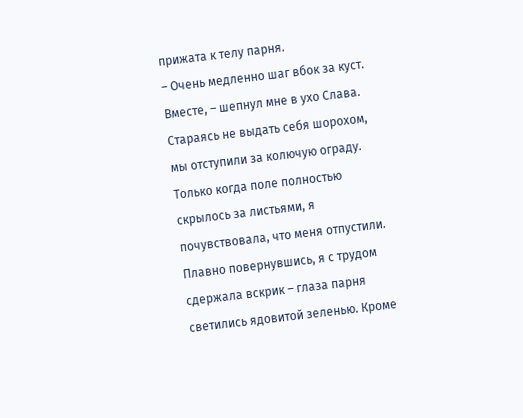прижата к телу парня.
– Очень медленно шаг вбок за куст. Вместе, – шепнул мне в ухо Слава.
Стараясь не выдать себя шорохом, мы отступили за колючую ограду. Только когда поле полностью скрылось за листьями, я почувствовала, что меня отпустили. Плавно повернувшись, я с трудом сдержала вскрик – глаза парня светились ядовитой зеленью. Кроме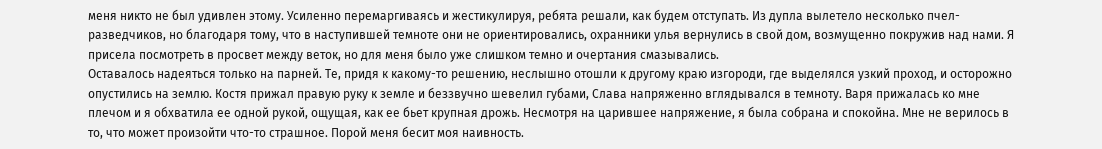меня никто не был удивлен этому. Усиленно перемаргиваясь и жестикулируя, ребята решали, как будем отступать. Из дупла вылетело несколько пчел-разведчиков, но благодаря тому, что в наступившей темноте они не ориентировались, охранники улья вернулись в свой дом, возмущенно покружив над нами. Я присела посмотреть в просвет между веток, но для меня было уже слишком темно и очертания смазывались.
Оставалось надеяться только на парней. Те, придя к какому-то решению, неслышно отошли к другому краю изгороди, где выделялся узкий проход, и осторожно опустились на землю. Костя прижал правую руку к земле и беззвучно шевелил губами, Слава напряженно вглядывался в темноту. Варя прижалась ко мне плечом и я обхватила ее одной рукой, ощущая, как ее бьет крупная дрожь. Несмотря на царившее напряжение, я была собрана и спокойна. Мне не верилось в то, что может произойти что-то страшное. Порой меня бесит моя наивность.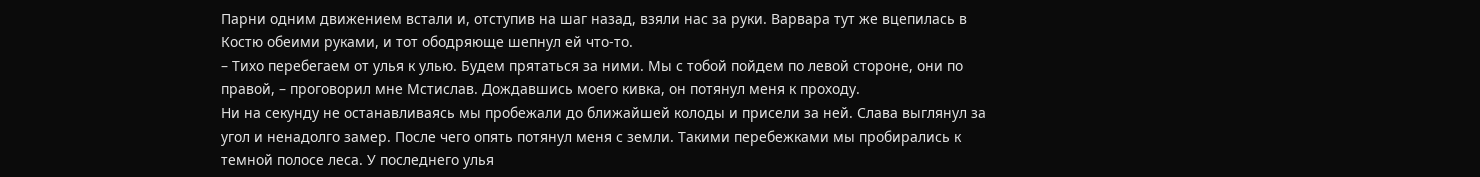Парни одним движением встали и, отступив на шаг назад, взяли нас за руки. Варвара тут же вцепилась в Костю обеими руками, и тот ободряюще шепнул ей что-то.
– Тихо перебегаем от улья к улью. Будем прятаться за ними. Мы с тобой пойдем по левой стороне, они по правой, – проговорил мне Мстислав. Дождавшись моего кивка, он потянул меня к проходу.
Ни на секунду не останавливаясь мы пробежали до ближайшей колоды и присели за ней. Слава выглянул за угол и ненадолго замер. После чего опять потянул меня с земли. Такими перебежками мы пробирались к темной полосе леса. У последнего улья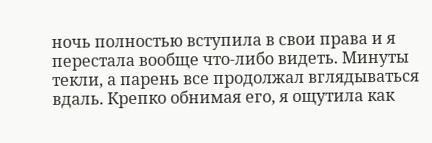ночь полностью вступила в свои права и я перестала вообще что-либо видеть. Минуты текли, а парень все продолжал вглядываться вдаль. Крепко обнимая его, я ощутила как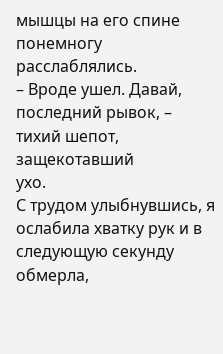мышцы на его спине понемногу расслаблялись.
– Вроде ушел. Давай, последний рывок, – тихий шепот, защекотавший
ухо.
С трудом улыбнувшись, я ослабила хватку рук и в следующую секунду обмерла,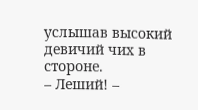услышав высокий девичий чих в стороне.
– Леший! –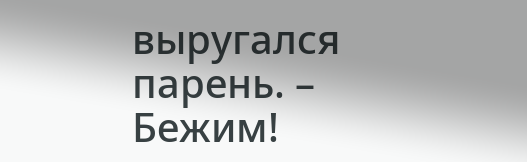выругался парень. – Бежим!